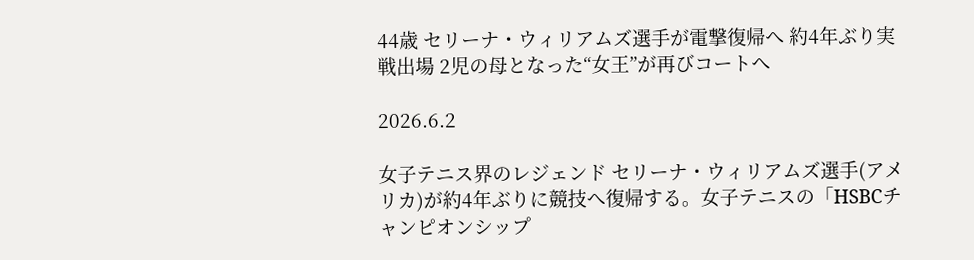44歳 セリーナ・ウィリアムズ選手が電撃復帰へ 約4年ぶり実戦出場 2児の母となった“女王”が再びコートへ

2026.6.2

女子テニス界のレジェンド セリーナ・ウィリアムズ選手(アメリカ)が約4年ぶりに競技へ復帰する。女子テニスの「HSBCチャンピオンシップ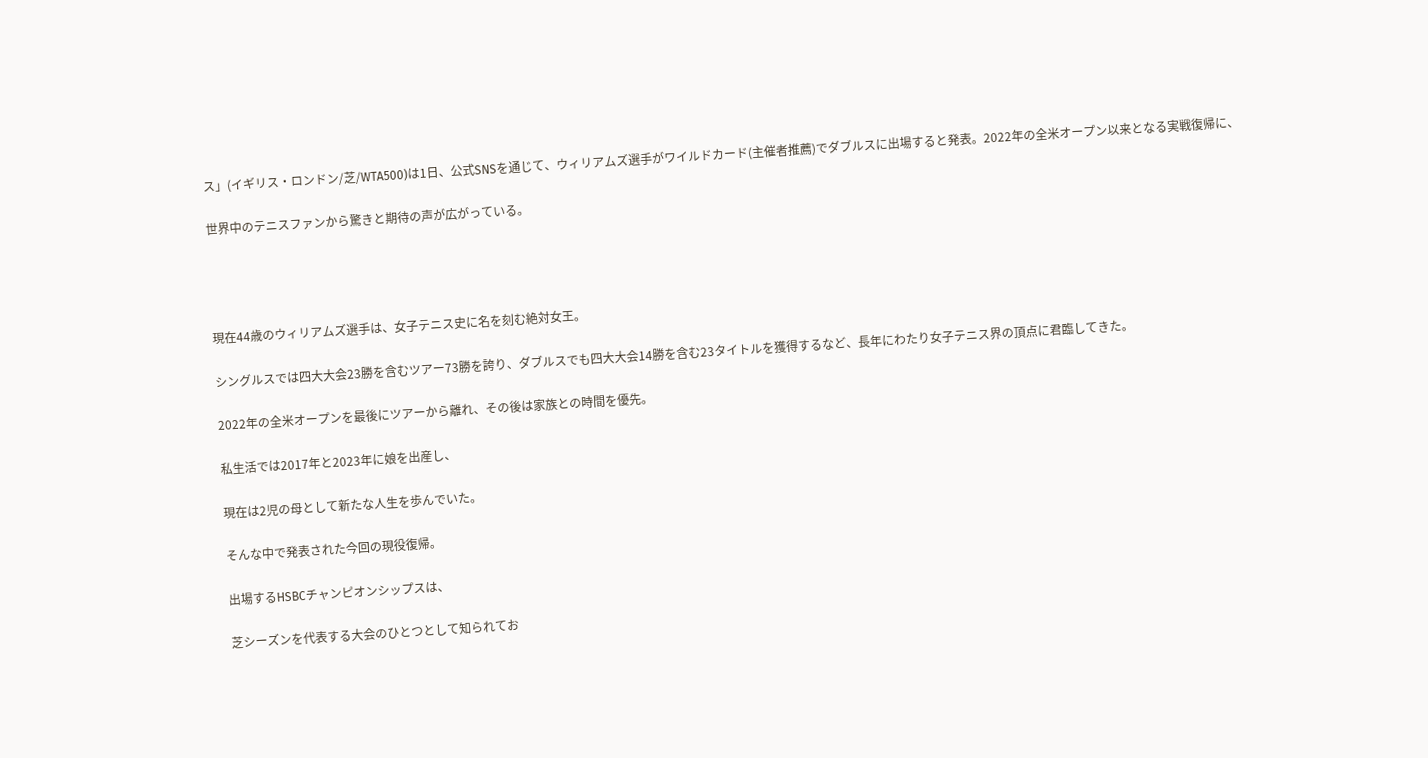ス」(イギリス・ロンドン/芝/WTA500)は1日、公式SNSを通じて、ウィリアムズ選手がワイルドカード(主催者推薦)でダブルスに出場すると発表。2022年の全米オープン以来となる実戦復帰に、

世界中のテニスファンから驚きと期待の声が広がっている。




現在44歳のウィリアムズ選手は、女子テニス史に名を刻む絶対女王。

シングルスでは四大大会23勝を含むツアー73勝を誇り、ダブルスでも四大大会14勝を含む23タイトルを獲得するなど、長年にわたり女子テニス界の頂点に君臨してきた。

2022年の全米オープンを最後にツアーから離れ、その後は家族との時間を優先。

私生活では2017年と2023年に娘を出産し、

現在は2児の母として新たな人生を歩んでいた。

そんな中で発表された今回の現役復帰。

出場するHSBCチャンピオンシップスは、

芝シーズンを代表する大会のひとつとして知られてお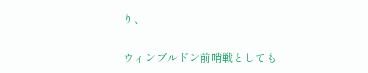り、

ウィンブルドン前哨戦としても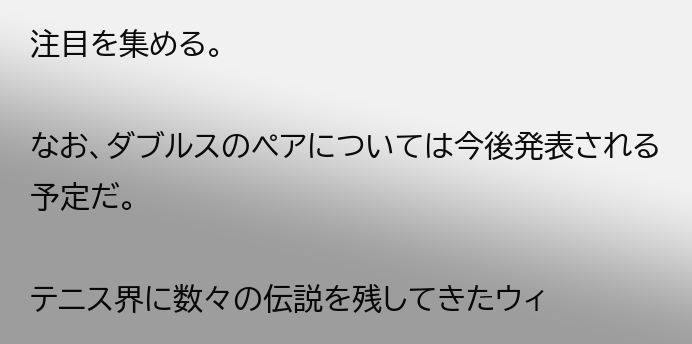注目を集める。

なお、ダブルスのペアについては今後発表される予定だ。

テニス界に数々の伝説を残してきたウィ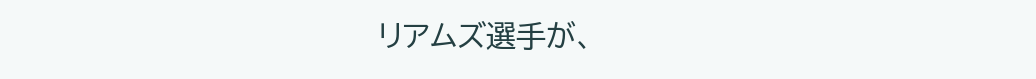リアムズ選手が、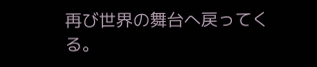再び世界の舞台へ戻ってくる。